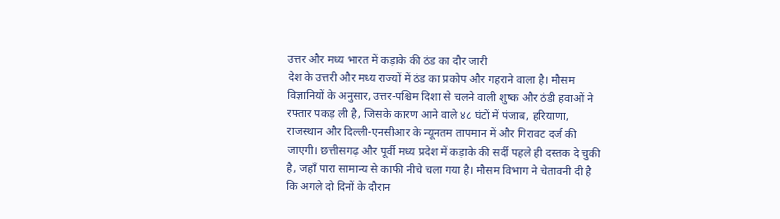उत्तर और मध्य भारत में कड़ाके की ठंड का दौर जारी
देश के उत्तरी और मध्य राज्यों में ठंड का प्रकोप और गहराने वाला है। मौसम विज्ञानियों के अनुसार, उत्तर-पश्चिम दिशा से चलने वाली शुष्क और ठंडी हवाओं ने रफ्तार पकड़ ली है, जिसके कारण आने वाले ४८ घंटों में पंजाब, हरियाणा, राजस्थान और दिल्ली-एनसीआर के न्यूनतम तापमान में और गिरावट दर्ज की जाएगी। छत्तीसगढ़ और पूर्वी मध्य प्रदेश में कड़ाके की सर्दी पहले ही दस्तक दे चुकी है, जहाँ पारा सामान्य से काफी नीचे चला गया है। मौसम विभाग ने चेतावनी दी है कि अगले दो दिनों के दौरान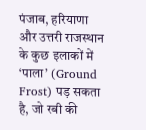पंजाब, हरियाणा और उत्तरी राजस्थान के कुछ इलाकों में ‘पाला’ (Ground Frost) पड़ सकता है, जो रबी की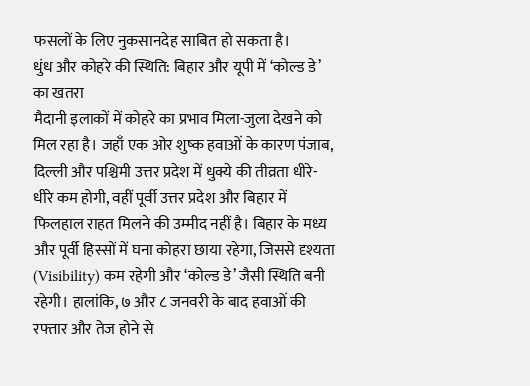फसलों के लिए नुकसानदेह साबित हो सकता है।
धुंध और कोहरे की स्थिति: बिहार और यूपी में ‘कोल्ड डे’ का खतरा
मैदानी इलाकों में कोहरे का प्रभाव मिला-जुला देखने को मिल रहा है। जहाँ एक ओर शुष्क हवाओं के कारण पंजाब, दिल्ली और पश्चिमी उत्तर प्रदेश में धुक्ये की तीव्रता धीरे-धीरे कम होगी, वहीं पूर्वी उत्तर प्रदेश और बिहार में फिलहाल राहत मिलने की उम्मीद नहीं है। बिहार के मध्य और पूर्वी हिस्सों में घना कोहरा छाया रहेगा, जिससे दृश्यता (Visibility) कम रहेगी और ‘कोल्ड डे’ जैसी स्थिति बनी रहेगी। हालांकि, ७ और ८ जनवरी के बाद हवाओं की रफ्तार और तेज होने से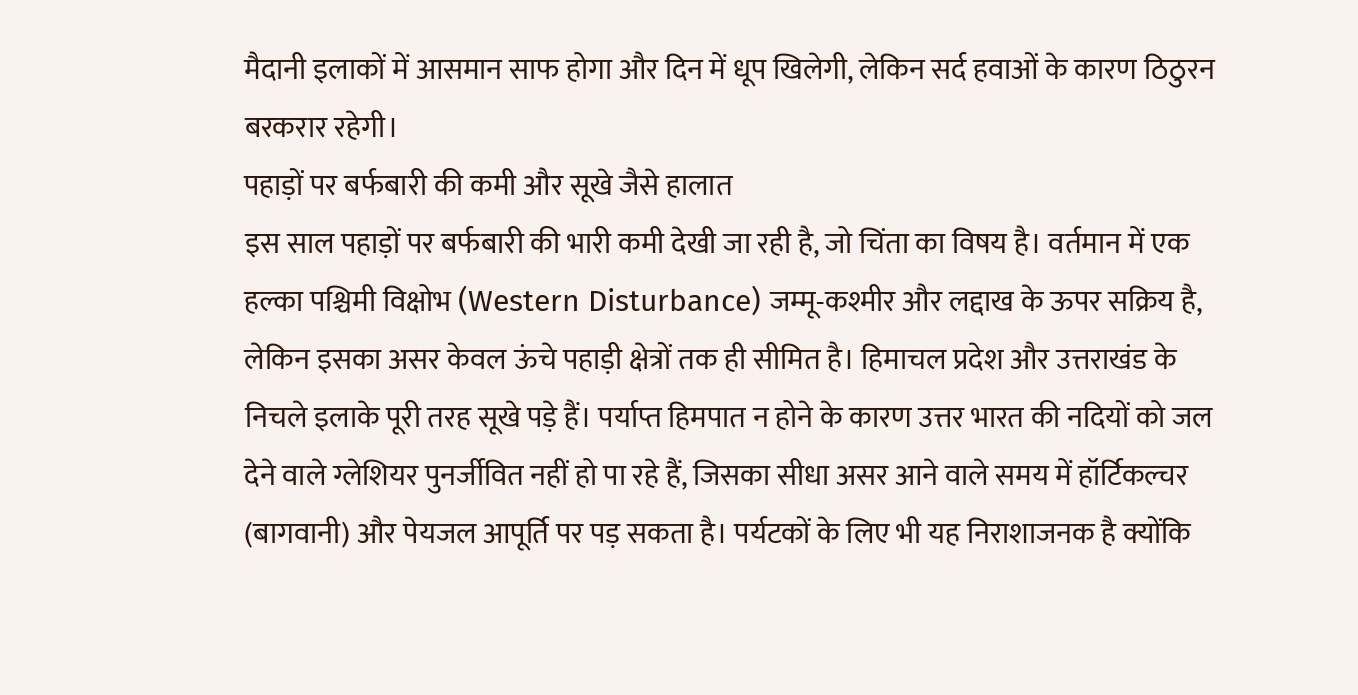मैदानी इलाकों में आसमान साफ होगा और दिन में धूप खिलेगी, लेकिन सर्द हवाओं के कारण ठिठुरन बरकरार रहेगी।
पहाड़ों पर बर्फबारी की कमी और सूखे जैसे हालात
इस साल पहाड़ों पर बर्फबारी की भारी कमी देखी जा रही है, जो चिंता का विषय है। वर्तमान में एक हल्का पश्चिमी विक्षोभ (Western Disturbance) जम्मू-कश्मीर और लद्दाख के ऊपर सक्रिय है, लेकिन इसका असर केवल ऊंचे पहाड़ी क्षेत्रों तक ही सीमित है। हिमाचल प्रदेश और उत्तराखंड के निचले इलाके पूरी तरह सूखे पड़े हैं। पर्याप्त हिमपात न होने के कारण उत्तर भारत की नदियों को जल देने वाले ग्लेशियर पुनर्जीवित नहीं हो पा रहे हैं, जिसका सीधा असर आने वाले समय में हॉर्टिकल्चर (बागवानी) और पेयजल आपूर्ति पर पड़ सकता है। पर्यटकों के लिए भी यह निराशाजनक है क्योंकि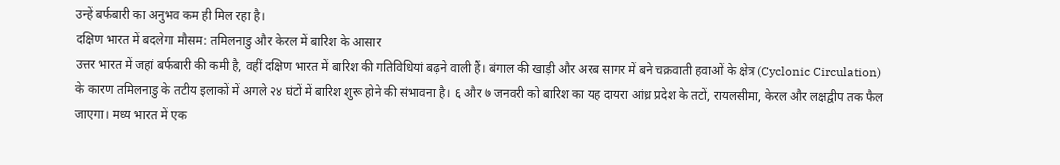उन्हें बर्फबारी का अनुभव कम ही मिल रहा है।
दक्षिण भारत में बदलेगा मौसम: तमिलनाडु और केरल में बारिश के आसार
उत्तर भारत में जहां बर्फबारी की कमी है, वहीं दक्षिण भारत में बारिश की गतिविधियां बढ़ने वाली हैं। बंगाल की खाड़ी और अरब सागर में बने चक्रवाती हवाओं के क्षेत्र (Cyclonic Circulation) के कारण तमिलनाडु के तटीय इलाकों में अगले २४ घंटों में बारिश शुरू होने की संभावना है। ६ और ७ जनवरी को बारिश का यह दायरा आंध्र प्रदेश के तटों, रायलसीमा, केरल और लक्षद्वीप तक फैल जाएगा। मध्य भारत में एक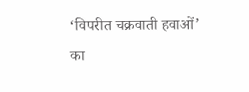‘विपरीत चक्रवाती हवाओं’ का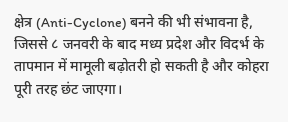क्षेत्र (Anti-Cyclone) बनने की भी संभावना है, जिससे ८ जनवरी के बाद मध्य प्रदेश और विदर्भ के तापमान में मामूली बढ़ोतरी हो सकती है और कोहरा पूरी तरह छंट जाएगा।